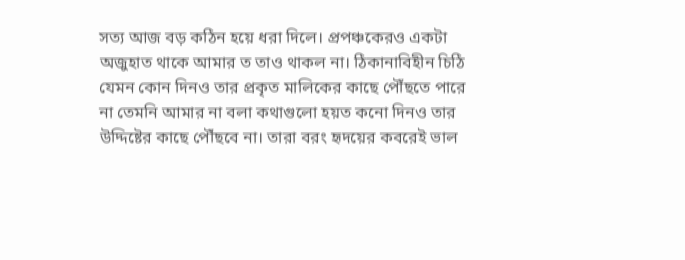সত্য আজ বড় কঠিন হয়ে ধরা দিলে। প্রপঞ্চকেরও একটা অজুহাত থাকে আমার ত তাও থাকল না। ঠিকানাবিহীন চিঠি যেমন কোন দিনও তার প্রকৃত মালিকের কাছে পৌঁছতে পারে না তেমনি আমার না বলা কথাগুলো হয়ত কনো দিনও তার উদ্দিষ্টের কাছে পৌঁছবে না। তারা বরং হৃদয়ের কবরেই ভাল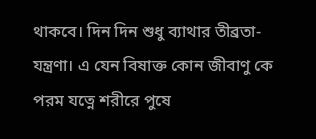থাকবে। দিন দিন শুধু ব্যাথার তীব্রতা-যন্ত্রণা। এ যেন বিষাক্ত কোন জীবাণু কে পরম যত্নে শরীরে পুষে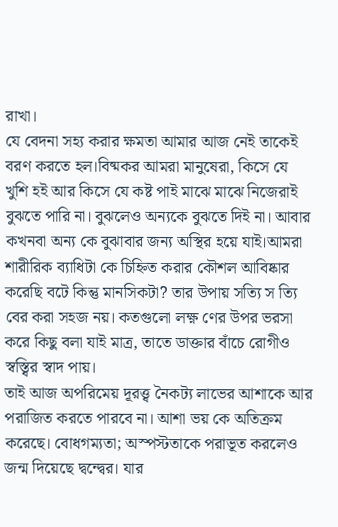রাখা।
যে বেদনা সহ্য করার ক্ষমতা আমার আজ নেই তাকেই বরণ করতে হল।বিষ্মকর আমরা মানুষেরা, কিসে যে খুশি হই আর কিসে যে কষ্ট পাই মাঝে মাঝে নিজেরাই বুঝতে পারি না। বুঝলেও অন্যকে বুঝতে দিই না। আবার কখনবা অন্য কে বুঝাবার জন্য অস্থির হয়ে যাই।আমরা শারীরিক ব্যাধিটা কে চিহ্নিত করার কৌশল আবিষ্কার করেছি বটে কিন্তু মানসিকটা? তার উপায় সত্যি স ত্যি বের করা সহজ নয়। কতগুলো লক্ষ্ণ ণের উপর ভরসা করে কিছু বলা যাই মাত্র, তাতে ডাক্তার বাঁচে রোগীও স্বস্ত্বির স্বাদ পায়।
তাই আজ অপরিমেয় দূরত্ত্ব নৈকট্য লাভের আশাকে আর পরাজিত করতে পারবে না। আশা ভয় কে অতিক্রম করেছে। বোধগম্যতা; অস্পস্টতাকে পরাভূত করলেও জন্ম দিয়েছে দ্বন্দ্বের। যার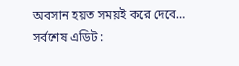অবসান হয়ত সময়ই করে দেবে…
সর্বশেষ এডিট :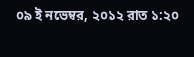০৯ ই নভেম্বর, ২০১২ রাত ১:২০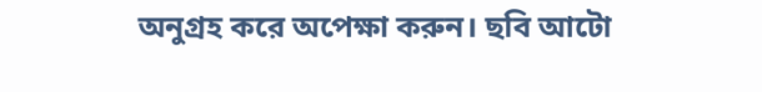অনুগ্রহ করে অপেক্ষা করুন। ছবি আটো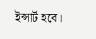ইন্সার্ট হবে।